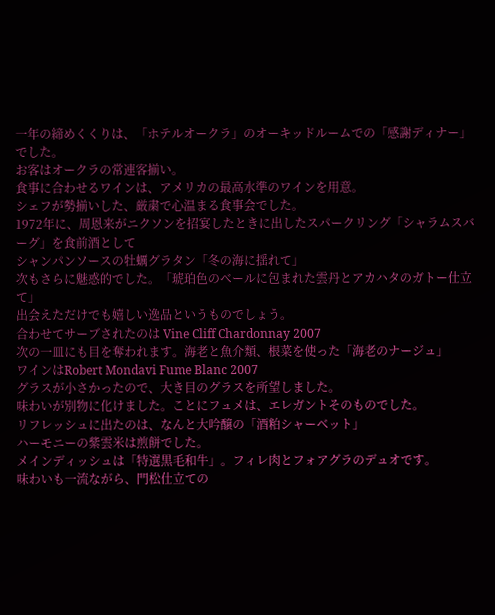一年の締めくくりは、「ホテルオークラ」のオーキッドルームでの「感謝ディナー」でした。
お客はオークラの常連客揃い。
食事に合わせるワインは、アメリカの最高水準のワインを用意。
シェフが勢揃いした、厳粛で心温まる食事会でした。
1972年に、周恩来がニクソンを招宴したときに出したスパークリング「シャラムスバーグ」を食前酒として
シャンパンソースの牡蠣グラタン「冬の海に揺れて」
次もさらに魅惑的でした。「琥珀色のベールに包まれた雲丹とアカハタのガトー仕立て」
出会えただけでも嬉しい逸品というものでしょう。
合わせてサーブされたのは Vine Cliff Chardonnay 2007
次の一皿にも目を奪われます。海老と魚介類、根菜を使った「海老のナージュ」
ワインはRobert Mondavi Fume Blanc 2007
グラスが小さかったので、大き目のグラスを所望しました。
味わいが別物に化けました。ことにフュメは、エレガントそのものでした。
リフレッシュに出たのは、なんと大吟醸の「酒粕シャーベット」
ハーモニーの紫雲米は煎餅でした。
メインディッシュは「特選黒毛和牛」。フィレ肉とフォアグラのデュオです。
味わいも一流ながら、門松仕立ての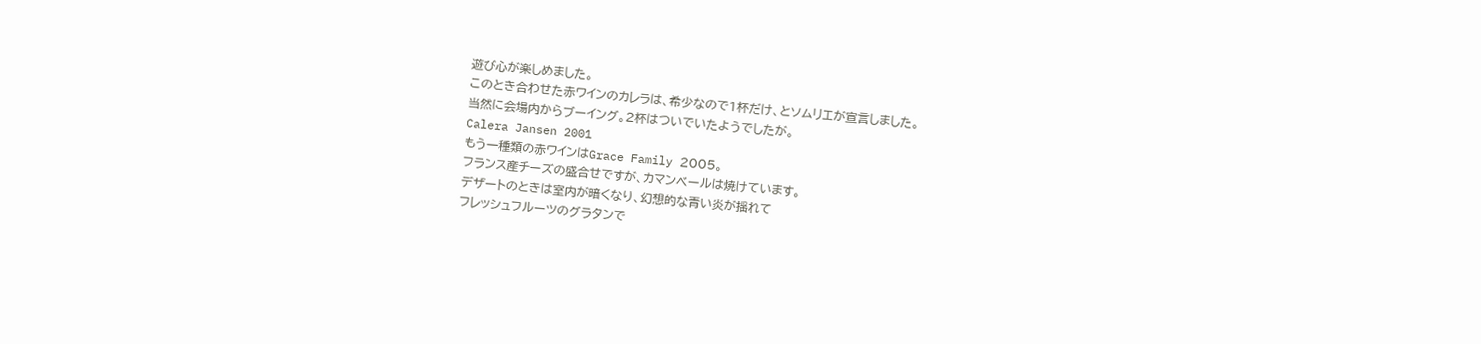遊び心が楽しめました。
このとき合わせた赤ワインのカレラは、希少なので1杯だけ、とソムリエが宣言しました。
当然に会場内からブーイング。2杯はついでいたようでしたが。
Calera Jansen 2001
もう一種類の赤ワインはGrace Family 2005。
フランス産チーズの盛合せですが、カマンベールは焼けています。
デザートのときは室内が暗くなり、幻想的な青い炎が揺れて
フレッシュフルーツのグラタンで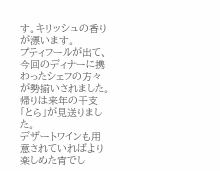す。キリッシュの香りが漂います。
プティフールが出て、今回のディナーに携わったシェフの方々が勢揃いされました。
帰りは来年の干支「とら」が見送りました。
デザートワインも用意されていればより楽しめた宵でし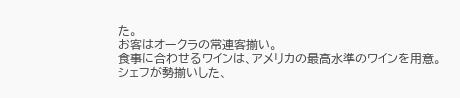た。
お客はオークラの常連客揃い。
食事に合わせるワインは、アメリカの最高水準のワインを用意。
シェフが勢揃いした、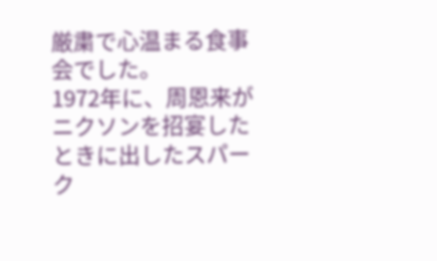厳粛で心温まる食事会でした。
1972年に、周恩来がニクソンを招宴したときに出したスパーク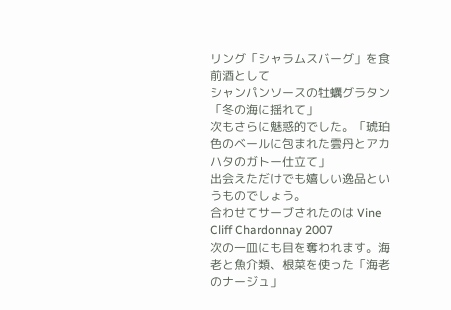リング「シャラムスバーグ」を食前酒として
シャンパンソースの牡蠣グラタン「冬の海に揺れて」
次もさらに魅惑的でした。「琥珀色のベールに包まれた雲丹とアカハタのガトー仕立て」
出会えただけでも嬉しい逸品というものでしょう。
合わせてサーブされたのは Vine Cliff Chardonnay 2007
次の一皿にも目を奪われます。海老と魚介類、根菜を使った「海老のナージュ」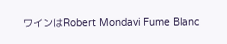ワインはRobert Mondavi Fume Blanc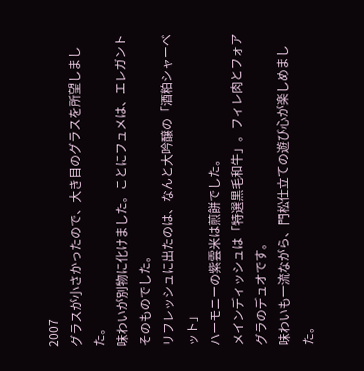2007
グラスが小さかったので、大き目のグラスを所望しました。
味わいが別物に化けました。ことにフュメは、エレガントそのものでした。
リフレッシュに出たのは、なんと大吟醸の「酒粕シャーベット」
ハーモニーの紫雲米は煎餅でした。
メインディッシュは「特選黒毛和牛」。フィレ肉とフォアグラのデュオです。
味わいも一流ながら、門松仕立ての遊び心が楽しめました。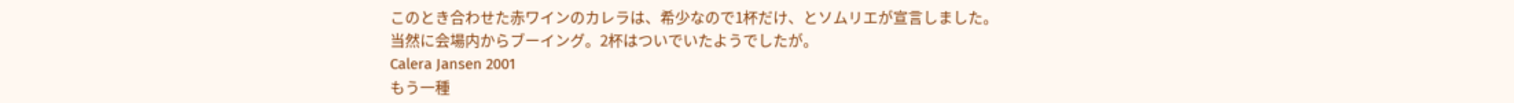このとき合わせた赤ワインのカレラは、希少なので1杯だけ、とソムリエが宣言しました。
当然に会場内からブーイング。2杯はついでいたようでしたが。
Calera Jansen 2001
もう一種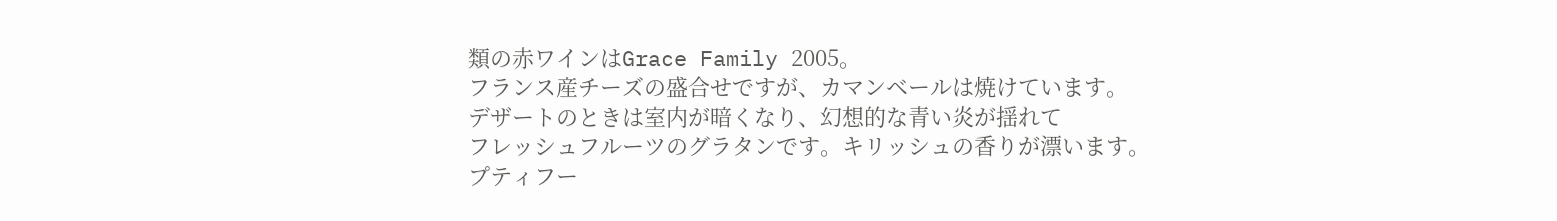類の赤ワインはGrace Family 2005。
フランス産チーズの盛合せですが、カマンベールは焼けています。
デザートのときは室内が暗くなり、幻想的な青い炎が揺れて
フレッシュフルーツのグラタンです。キリッシュの香りが漂います。
プティフー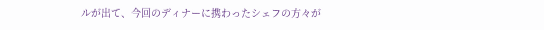ルが出て、今回のディナーに携わったシェフの方々が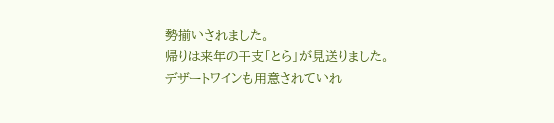勢揃いされました。
帰りは来年の干支「とら」が見送りました。
デザートワインも用意されていれ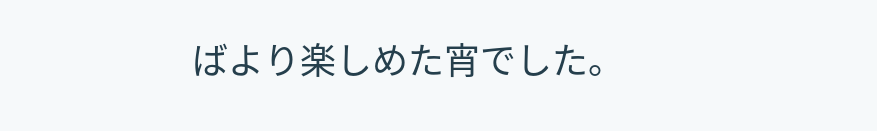ばより楽しめた宵でした。